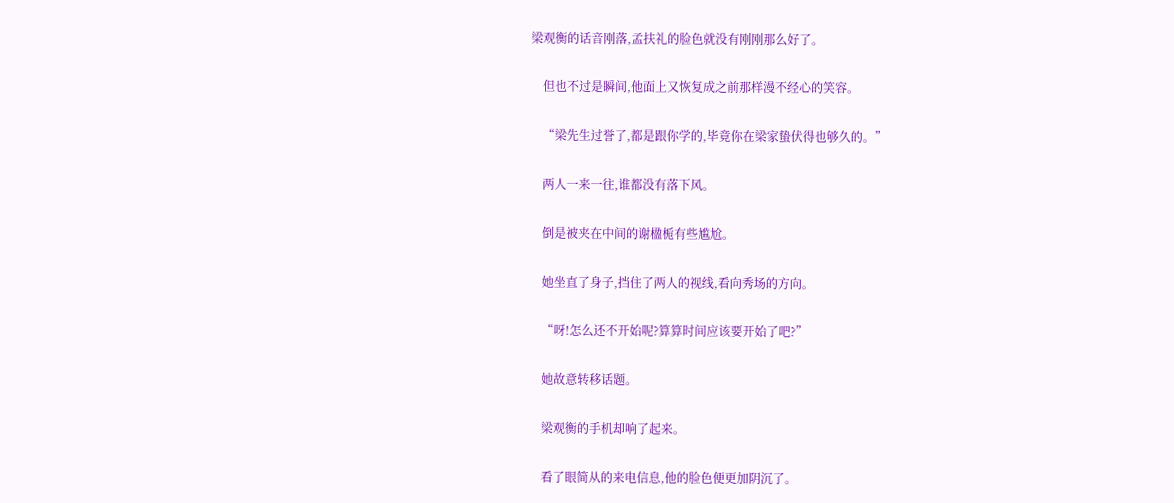梁观衡的话音刚落,孟扶礼的脸色就没有刚刚那么好了。

    但也不过是瞬间,他面上又恢复成之前那样漫不经心的笑容。

    “梁先生过誉了,都是跟你学的,毕竟你在梁家蛰伏得也够久的。”

    两人一来一往,谁都没有落下风。

    倒是被夹在中间的谢楹栀有些尴尬。

    她坐直了身子,挡住了两人的视线,看向秀场的方向。

    “呀!怎么还不开始呢?算算时间应该要开始了吧?”

    她故意转移话题。

    梁观衡的手机却响了起来。

    看了眼简从的来电信息,他的脸色便更加阴沉了。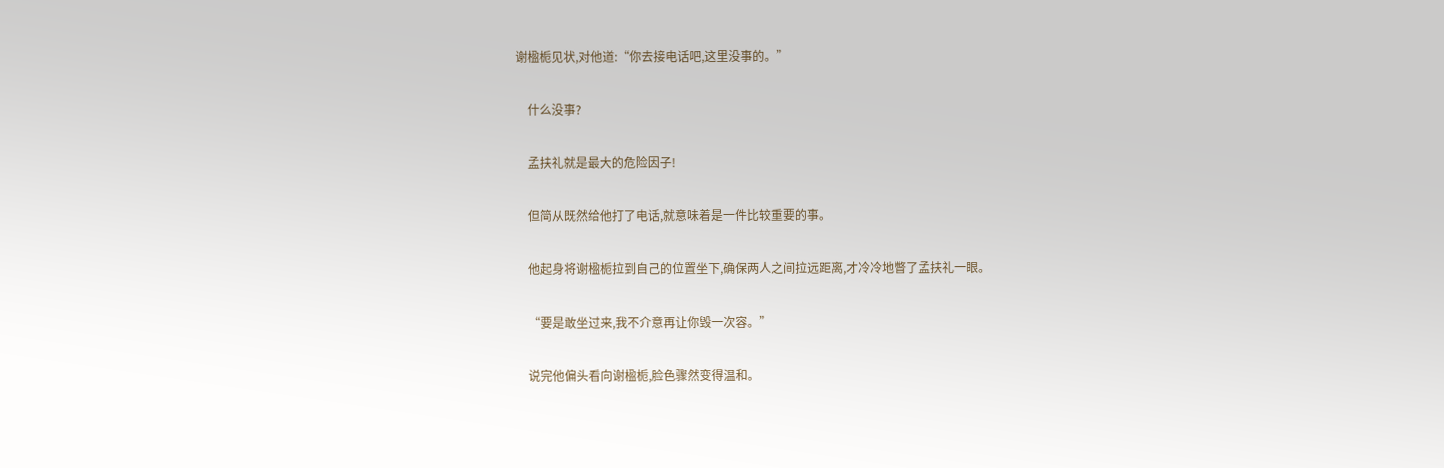谢楹栀见状,对他道:“你去接电话吧,这里没事的。”

    什么没事?

    孟扶礼就是最大的危险因子!

    但简从既然给他打了电话,就意味着是一件比较重要的事。

    他起身将谢楹栀拉到自己的位置坐下,确保两人之间拉远距离,才冷冷地瞥了孟扶礼一眼。

    “要是敢坐过来,我不介意再让你毁一次容。”

    说完他偏头看向谢楹栀,脸色骤然变得温和。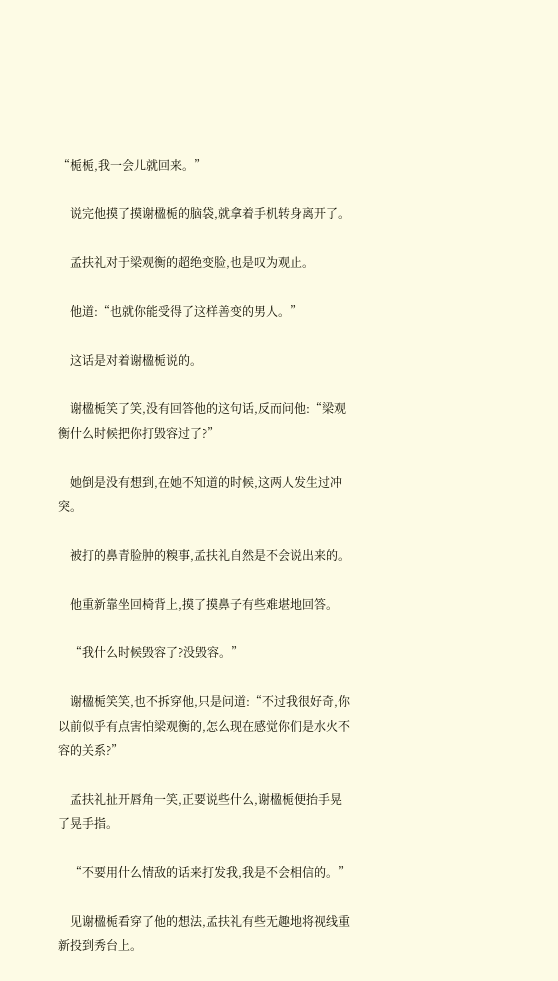“栀栀,我一会儿就回来。”

    说完他摸了摸谢楹栀的脑袋,就拿着手机转身离开了。

    孟扶礼对于梁观衡的超绝变脸,也是叹为观止。

    他道:“也就你能受得了这样善变的男人。”

    这话是对着谢楹栀说的。

    谢楹栀笑了笑,没有回答他的这句话,反而问他:“梁观衡什么时候把你打毁容过了?”

    她倒是没有想到,在她不知道的时候,这两人发生过冲突。

    被打的鼻青脸肿的糗事,孟扶礼自然是不会说出来的。

    他重新靠坐回椅背上,摸了摸鼻子有些难堪地回答。

    “我什么时候毁容了?没毁容。”

    谢楹栀笑笑,也不拆穿他,只是问道:“不过我很好奇,你以前似乎有点害怕梁观衡的,怎么现在感觉你们是水火不容的关系?”

    孟扶礼扯开唇角一笑,正要说些什么,谢楹栀便抬手晃了晃手指。

    “不要用什么情敌的话来打发我,我是不会相信的。”

    见谢楹栀看穿了他的想法,孟扶礼有些无趣地将视线重新投到秀台上。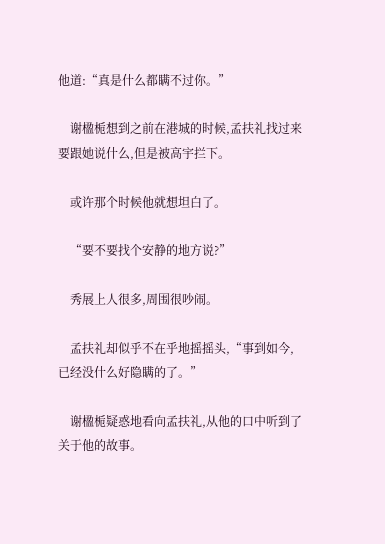他道:“真是什么都瞒不过你。”

    谢楹栀想到之前在港城的时候,孟扶礼找过来要跟她说什么,但是被高宇拦下。

    或许那个时候他就想坦白了。

    “要不要找个安静的地方说?”

    秀展上人很多,周围很吵闹。

    孟扶礼却似乎不在乎地摇摇头,“事到如今,已经没什么好隐瞒的了。”

    谢楹栀疑惑地看向孟扶礼,从他的口中听到了关于他的故事。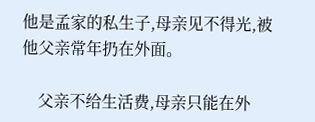他是孟家的私生子,母亲见不得光,被他父亲常年扔在外面。

    父亲不给生活费,母亲只能在外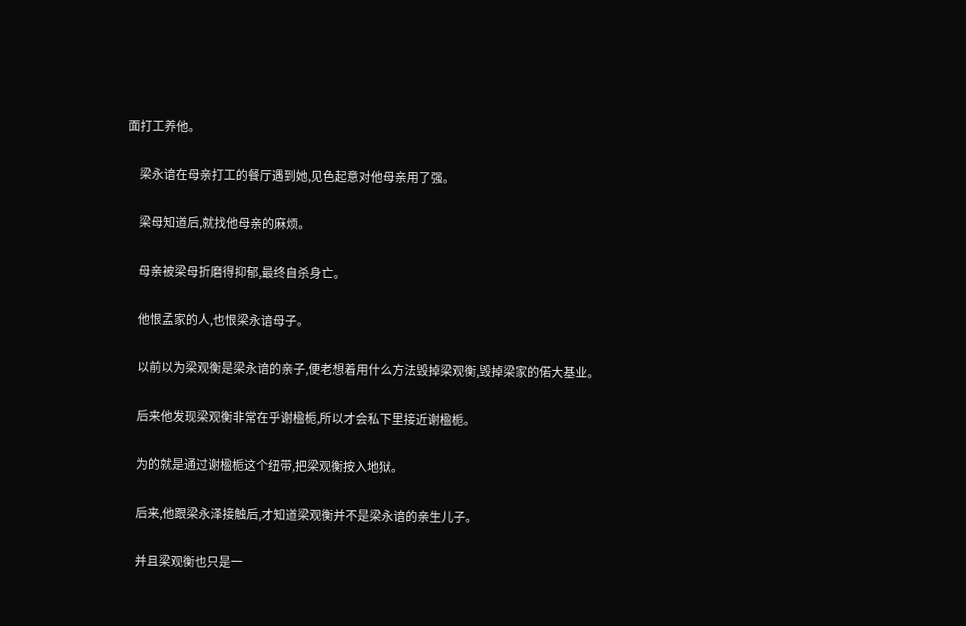面打工养他。

    梁永谙在母亲打工的餐厅遇到她,见色起意对他母亲用了强。

    梁母知道后,就找他母亲的麻烦。

    母亲被梁母折磨得抑郁,最终自杀身亡。

    他恨孟家的人,也恨梁永谙母子。

    以前以为梁观衡是梁永谙的亲子,便老想着用什么方法毁掉梁观衡,毁掉梁家的偌大基业。

    后来他发现梁观衡非常在乎谢楹栀,所以才会私下里接近谢楹栀。

    为的就是通过谢楹栀这个纽带,把梁观衡按入地狱。

    后来,他跟梁永泽接触后,才知道梁观衡并不是梁永谙的亲生儿子。

    并且梁观衡也只是一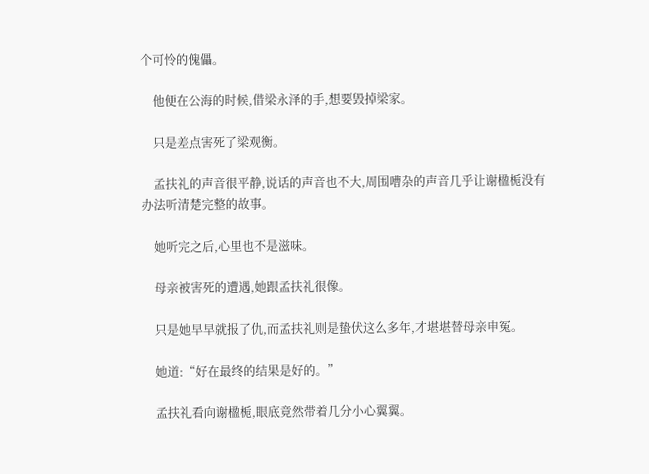个可怜的傀儡。

    他便在公海的时候,借梁永泽的手,想要毁掉梁家。

    只是差点害死了梁观衡。

    孟扶礼的声音很平静,说话的声音也不大,周围嘈杂的声音几乎让谢楹栀没有办法听清楚完整的故事。

    她听完之后,心里也不是滋味。

    母亲被害死的遭遇,她跟孟扶礼很像。

    只是她早早就报了仇,而孟扶礼则是蛰伏这么多年,才堪堪替母亲申冤。

    她道:“好在最终的结果是好的。”

    孟扶礼看向谢楹栀,眼底竟然带着几分小心翼翼。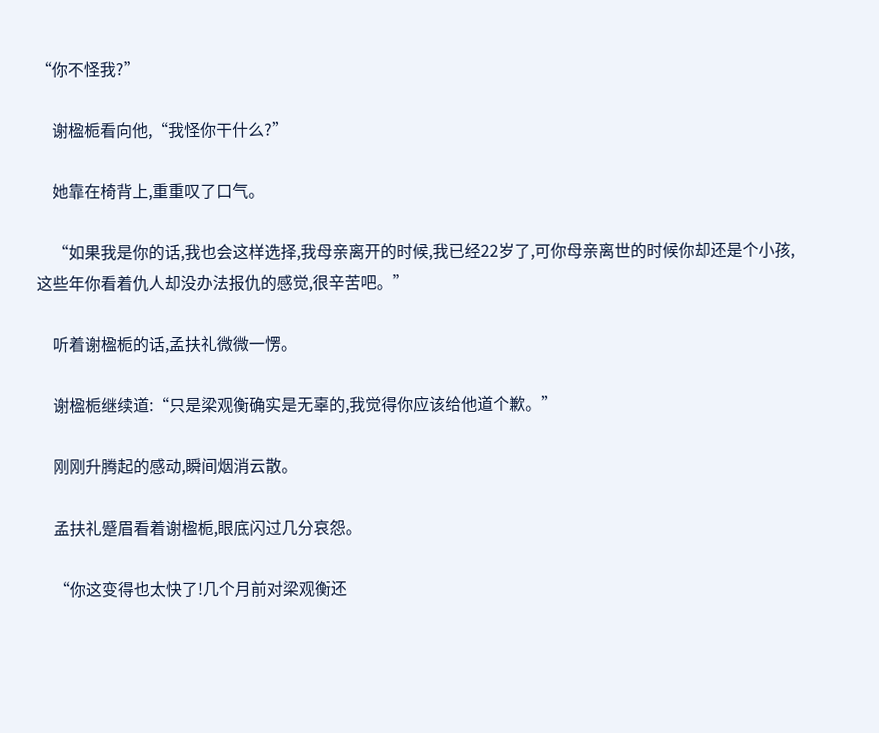“你不怪我?”

    谢楹栀看向他,“我怪你干什么?”

    她靠在椅背上,重重叹了口气。

    “如果我是你的话,我也会这样选择,我母亲离开的时候,我已经22岁了,可你母亲离世的时候你却还是个小孩,这些年你看着仇人却没办法报仇的感觉,很辛苦吧。”

    听着谢楹栀的话,孟扶礼微微一愣。

    谢楹栀继续道:“只是梁观衡确实是无辜的,我觉得你应该给他道个歉。”

    刚刚升腾起的感动,瞬间烟消云散。

    孟扶礼蹙眉看着谢楹栀,眼底闪过几分哀怨。

    “你这变得也太快了!几个月前对梁观衡还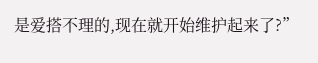是爱搭不理的,现在就开始维护起来了?”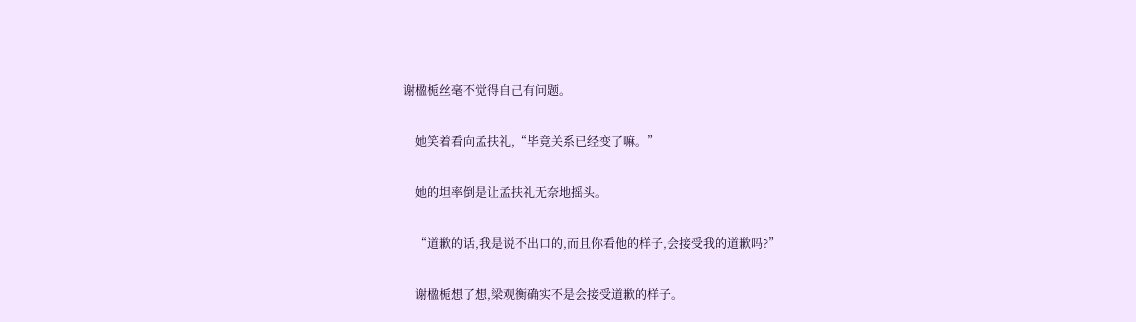谢楹栀丝毫不觉得自己有问题。

    她笑着看向孟扶礼,“毕竟关系已经变了嘛。”

    她的坦率倒是让孟扶礼无奈地摇头。

    “道歉的话,我是说不出口的,而且你看他的样子,会接受我的道歉吗?”

    谢楹栀想了想,梁观衡确实不是会接受道歉的样子。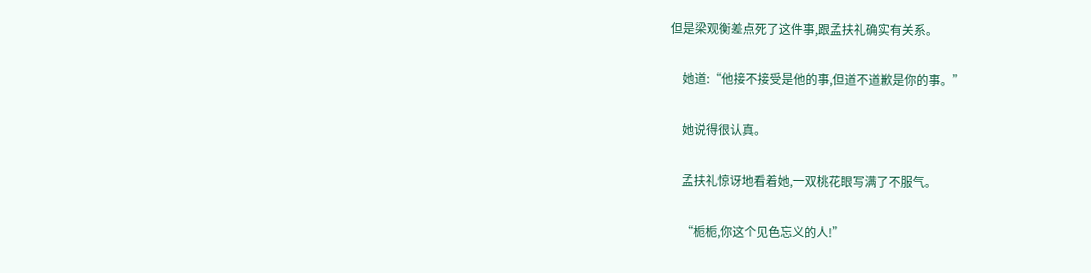但是梁观衡差点死了这件事,跟孟扶礼确实有关系。

    她道:“他接不接受是他的事,但道不道歉是你的事。”

    她说得很认真。

    孟扶礼惊讶地看着她,一双桃花眼写满了不服气。

    “栀栀,你这个见色忘义的人!”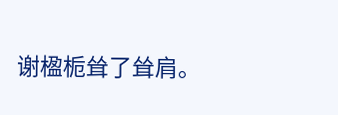谢楹栀耸了耸肩。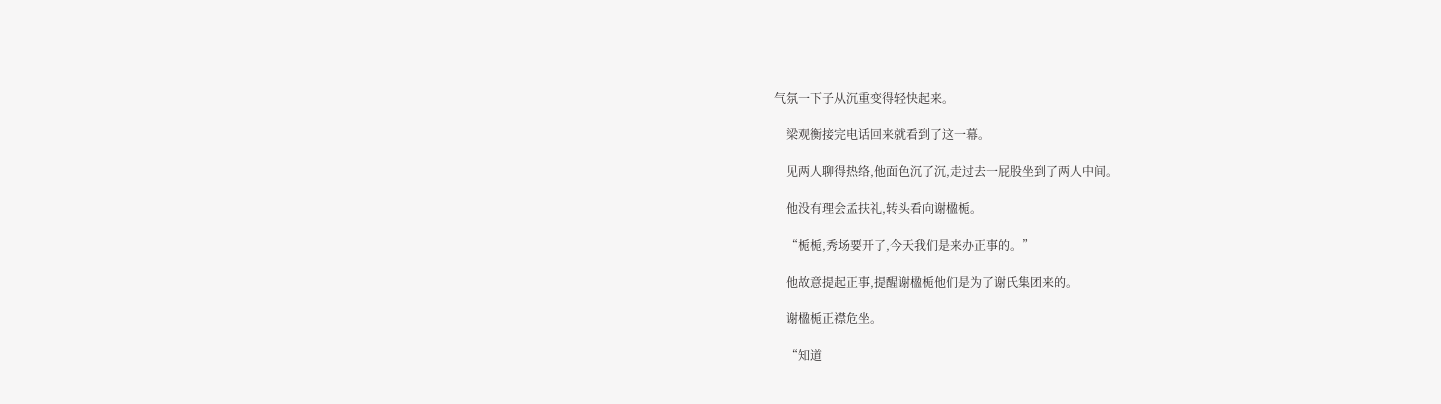气氛一下子从沉重变得轻快起来。

    梁观衡接完电话回来就看到了这一幕。

    见两人聊得热络,他面色沉了沉,走过去一屁股坐到了两人中间。

    他没有理会孟扶礼,转头看向谢楹栀。

    “栀栀,秀场要开了,今天我们是来办正事的。”

    他故意提起正事,提醒谢楹栀他们是为了谢氏集团来的。

    谢楹栀正襟危坐。

    “知道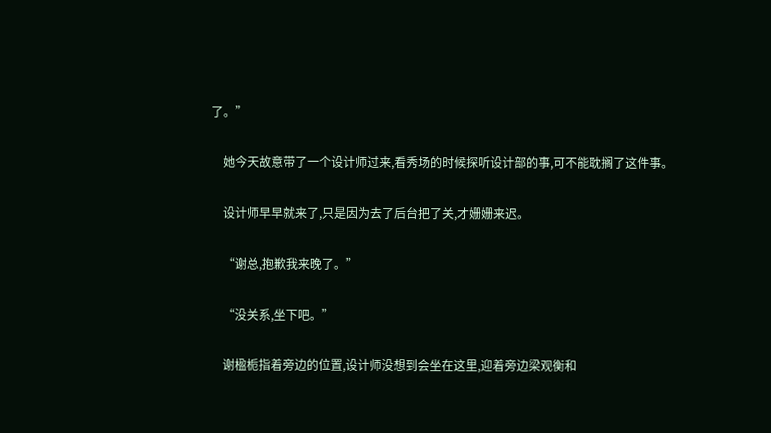了。”

    她今天故意带了一个设计师过来,看秀场的时候探听设计部的事,可不能耽搁了这件事。

    设计师早早就来了,只是因为去了后台把了关,才姗姗来迟。

    “谢总,抱歉我来晚了。”

    “没关系,坐下吧。”

    谢楹栀指着旁边的位置,设计师没想到会坐在这里,迎着旁边梁观衡和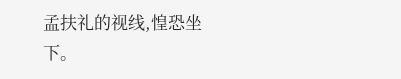孟扶礼的视线,惶恐坐下。